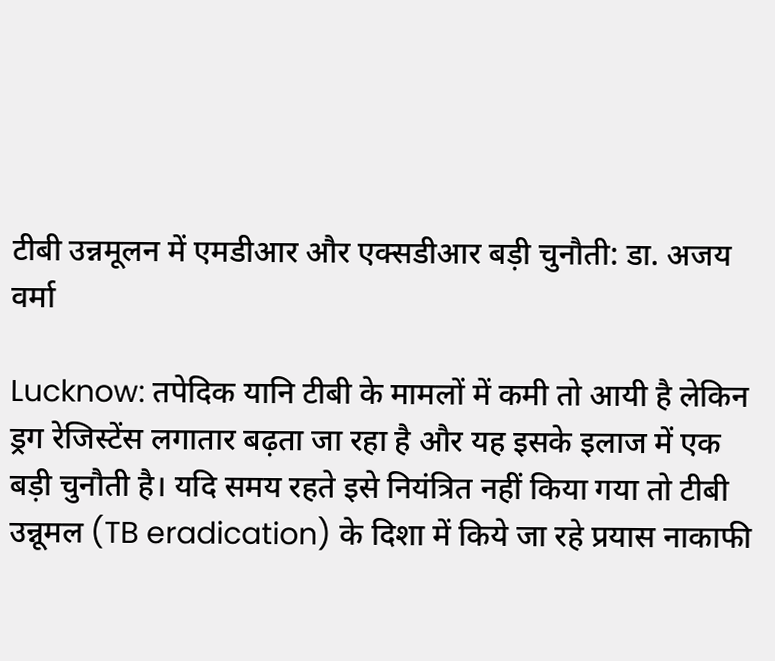टीबी उन्नमूलन में एमडीआर और एक्सडीआर बड़ी चुनौती: डा. अजय वर्मा

Lucknow: तपेदिक यानि टीबी के मामलों में कमी तो आयी है लेकिन ड्रग रेजिस्टेंस लगातार बढ़ता जा रहा है और यह इसके इलाज में एक बड़ी चुनौती है। यदि समय रहते इसे नियंत्रित नहीं किया गया तो टीबी उन्नूमल (TB eradication) के दिशा में किये जा रहे प्रयास नाकाफी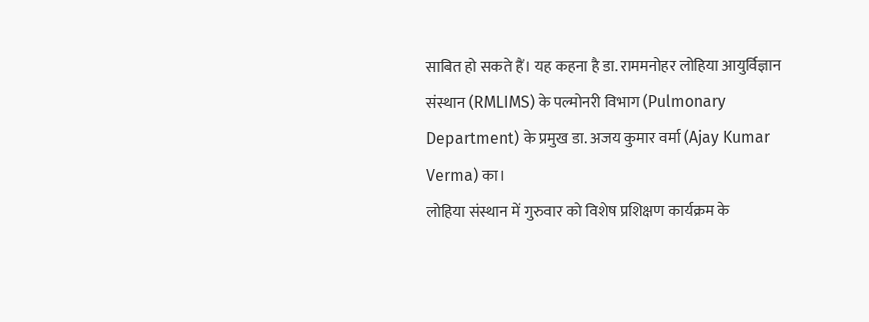साबित हो सकते हैं। यह कहना है डा. राममनोहर लोहिया आयुर्विज्ञान संस्थान (RMLIMS) के पल्मोनरी विभाग (Pulmonary Department) के प्रमुख डा. अजय कुमार वर्मा (Ajay Kumar Verma) का।
लोहिया संस्थान में गुरुवार को विशेष प्रशिक्षण कार्यक्रम के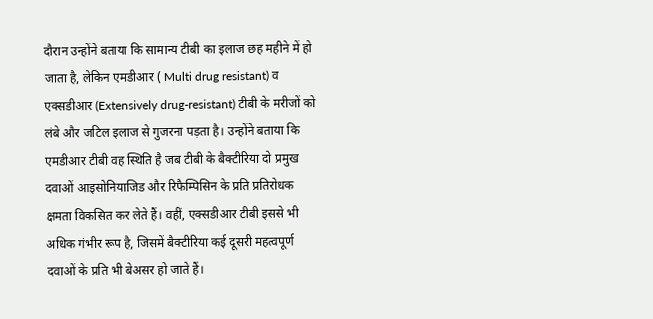दौरान उन्होंने बताया कि सामान्य टीबी का इलाज छह महीने में हो जाता है, लेकिन एमडीआर ( Multi drug resistant) व एक्सडीआर (Extensively drug-resistant) टीबी के मरीजों को लंबे और जटिल इलाज से गुजरना पड़ता है। उन्होंने बताया कि एमडीआर टीबी वह स्थिति है जब टीबी के बैक्टीरिया दो प्रमुख दवाओं आइसोनियाजिड और रिफैम्पिसिन के प्रति प्रतिरोधक क्षमता विकसित कर लेते हैं। वहीं, एक्सडीआर टीबी इससे भी अधिक गंभीर रूप है, जिसमें बैक्टीरिया कई दूसरी महत्वपूर्ण दवाओं के प्रति भी बेअसर हो जाते हैं।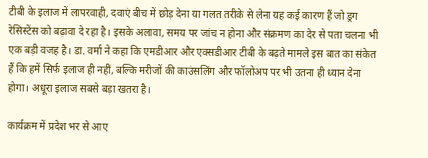टीबी के इलाज में लापरवाही, दवाएं बीच में छोड़ देना या गलत तरीके से लेना यह कई कारण हैं जो ड्रग रेसिस्टेंस को बढ़ावा दे रहा है। इसके अलावा, समय पर जांच न होना और संक्रमण का देर से पता चलना भी एक बड़ी वजह है। डा. वर्मा ने कहा कि एमडीआर और एक्सडीआर टीबी के बढ़ते मामले इस बात का संकेत हैं कि हमें सिर्फ इलाज ही नहीं, बल्कि मरीजों की काउंसलिंग और फॉलोअप पर भी उतना ही ध्यान देना होगा। अधूरा इलाज सबसे बड़ा खतरा है।

कार्यक्रम में प्रदेश भर से आए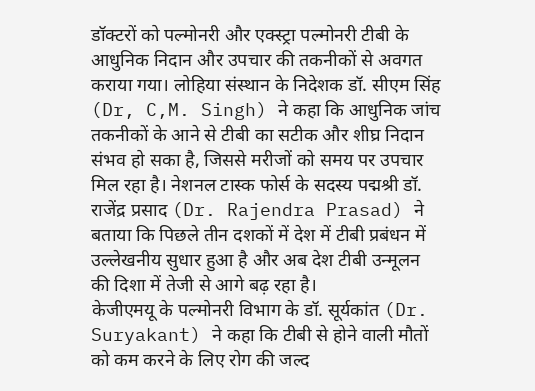डॉक्टरों को पल्मोनरी और एक्स्ट्रा पल्मोनरी टीबी के आधुनिक निदान और उपचार की तकनीकों से अवगत कराया गया। लोहिया संस्थान के निदेशक डॉ. सीएम सिंह (Dr, C,M. Singh) ने कहा कि आधुनिक जांच तकनीकों के आने से टीबी का सटीक और शीघ्र निदान संभव हो सका है, जिससे मरीजों को समय पर उपचार मिल रहा है। नेशनल टास्क फोर्स के सदस्य पद्मश्री डॉ. राजेंद्र प्रसाद (Dr. Rajendra Prasad) ने बताया कि पिछले तीन दशकों में देश में टीबी प्रबंधन में उल्लेखनीय सुधार हुआ है और अब देश टीबी उन्मूलन की दिशा में तेजी से आगे बढ़ रहा है।
केजीएमयू के पल्मोनरी विभाग के डॉ. सूर्यकांत (Dr. Suryakant) ने कहा कि टीबी से होने वाली मौतों को कम करने के लिए रोग की जल्द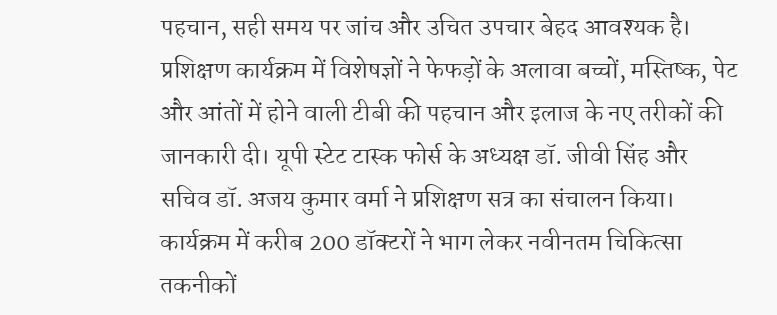पहचान, सही समय पर जांच और उचित उपचार बेहद आवश्यक है। प्रशिक्षण कार्यक्रम में विशेषज्ञों ने फेफड़ों के अलावा बच्चों, मस्तिष्क, पेट और आंतों में होने वाली टीबी की पहचान और इलाज के नए तरीकों की जानकारी दी। यूपी स्टेट टास्क फोर्स के अध्यक्ष डॉ. जीवी सिंह और सचिव डॉ. अजय कुमार वर्मा ने प्रशिक्षण सत्र का संचालन किया। कार्यक्रम में करीब 200 डॉक्टरों ने भाग लेकर नवीनतम चिकित्सा तकनीकों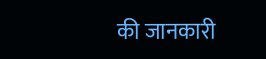की जानकारी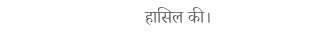हासिल की।